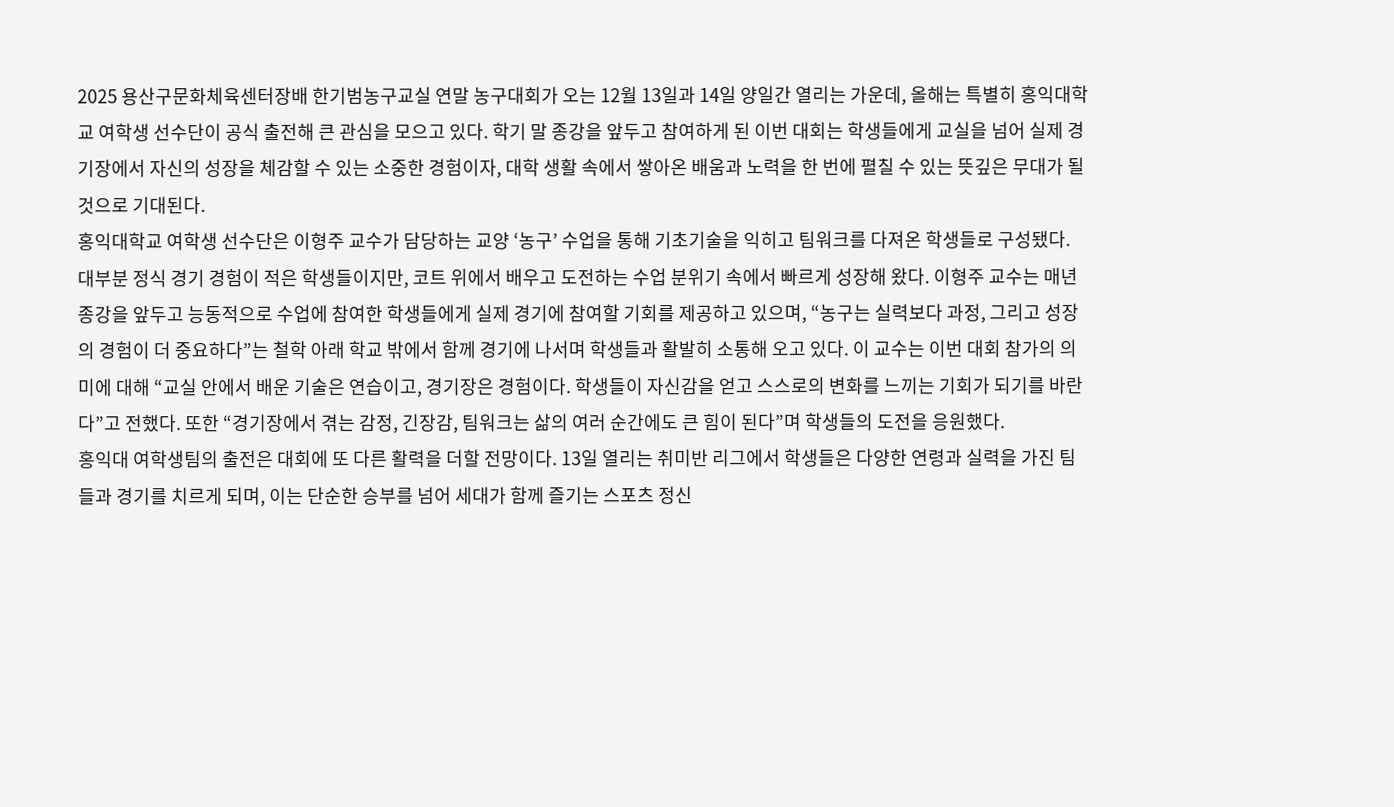2025 용산구문화체육센터장배 한기범농구교실 연말 농구대회가 오는 12월 13일과 14일 양일간 열리는 가운데, 올해는 특별히 홍익대학교 여학생 선수단이 공식 출전해 큰 관심을 모으고 있다. 학기 말 종강을 앞두고 참여하게 된 이번 대회는 학생들에게 교실을 넘어 실제 경기장에서 자신의 성장을 체감할 수 있는 소중한 경험이자, 대학 생활 속에서 쌓아온 배움과 노력을 한 번에 펼칠 수 있는 뜻깊은 무대가 될 것으로 기대된다.
홍익대학교 여학생 선수단은 이형주 교수가 담당하는 교양 ‘농구’ 수업을 통해 기초기술을 익히고 팀워크를 다져온 학생들로 구성됐다. 대부분 정식 경기 경험이 적은 학생들이지만, 코트 위에서 배우고 도전하는 수업 분위기 속에서 빠르게 성장해 왔다. 이형주 교수는 매년 종강을 앞두고 능동적으로 수업에 참여한 학생들에게 실제 경기에 참여할 기회를 제공하고 있으며, “농구는 실력보다 과정, 그리고 성장의 경험이 더 중요하다”는 철학 아래 학교 밖에서 함께 경기에 나서며 학생들과 활발히 소통해 오고 있다. 이 교수는 이번 대회 참가의 의미에 대해 “교실 안에서 배운 기술은 연습이고, 경기장은 경험이다. 학생들이 자신감을 얻고 스스로의 변화를 느끼는 기회가 되기를 바란다”고 전했다. 또한 “경기장에서 겪는 감정, 긴장감, 팀워크는 삶의 여러 순간에도 큰 힘이 된다”며 학생들의 도전을 응원했다.
홍익대 여학생팀의 출전은 대회에 또 다른 활력을 더할 전망이다. 13일 열리는 취미반 리그에서 학생들은 다양한 연령과 실력을 가진 팀들과 경기를 치르게 되며, 이는 단순한 승부를 넘어 세대가 함께 즐기는 스포츠 정신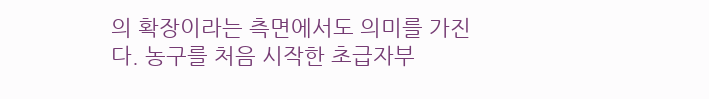의 확장이라는 측면에서도 의미를 가진다. 농구를 처음 시작한 초급자부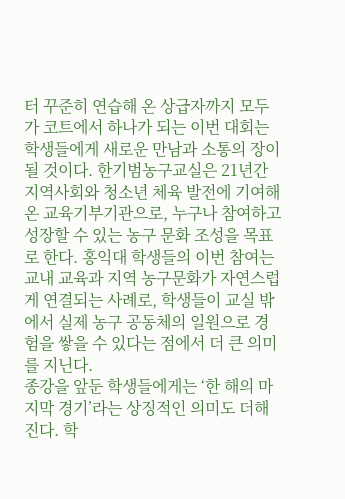터 꾸준히 연습해 온 상급자까지 모두가 코트에서 하나가 되는 이번 대회는 학생들에게 새로운 만남과 소통의 장이 될 것이다. 한기범농구교실은 21년간 지역사회와 청소년 체육 발전에 기여해온 교육기부기관으로, 누구나 참여하고 성장할 수 있는 농구 문화 조성을 목표로 한다. 홍익대 학생들의 이번 참여는 교내 교육과 지역 농구문화가 자연스럽게 연결되는 사례로, 학생들이 교실 밖에서 실제 농구 공동체의 일원으로 경험을 쌓을 수 있다는 점에서 더 큰 의미를 지닌다.
종강을 앞둔 학생들에게는 ‘한 해의 마지막 경기’라는 상징적인 의미도 더해진다. 학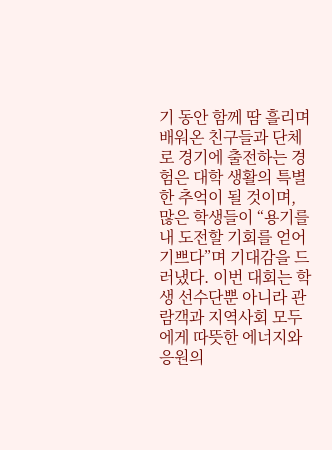기 동안 함께 땀 흘리며 배워온 친구들과 단체로 경기에 출전하는 경험은 대학 생활의 특별한 추억이 될 것이며, 많은 학생들이 “용기를 내 도전할 기회를 얻어 기쁘다”며 기대감을 드러냈다. 이번 대회는 학생 선수단뿐 아니라 관람객과 지역사회 모두에게 따뜻한 에너지와 응원의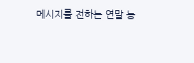메시지를 전하는 연말 농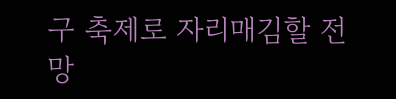구 축제로 자리매김할 전망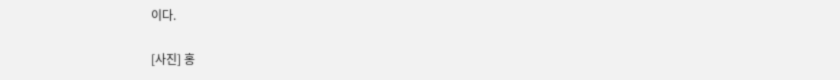이다.

[사진] 홍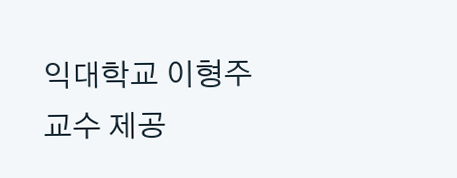익대학교 이형주교수 제공